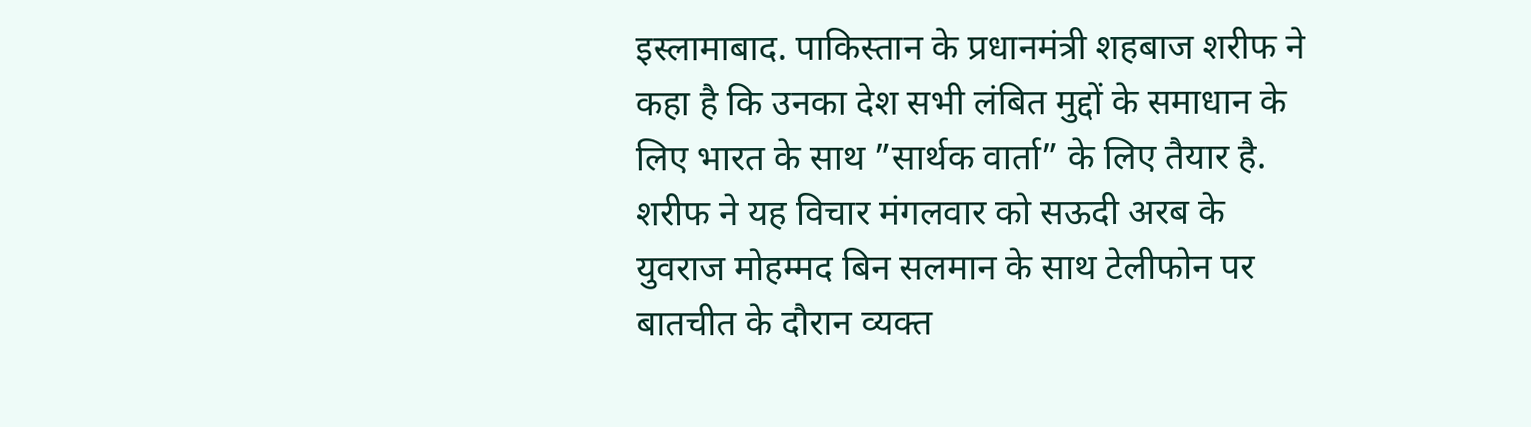इस्लामाबाद. पाकिस्तान के प्रधानमंत्री शहबाज शरीफ ने कहा है कि उनका देश सभी लंबित मुद्दों के समाधान के लिए भारत के साथ ”सार्थक वार्ता” के लिए तैयार है. शरीफ ने यह विचार मंगलवार को सऊदी अरब के युवराज मोहम्मद बिन सलमान के साथ टेलीफोन पर बातचीत के दौरान व्यक्त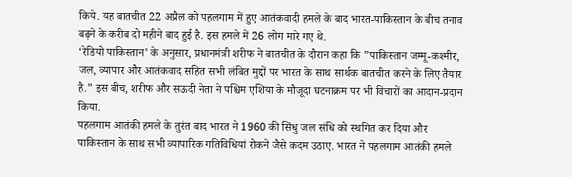किये. यह बातचीत 22 अप्रैल को पहलगाम में हुए आतंकवादी हमले के बाद भारत-पाकिस्तान के बीच तनाव बढ़ने के करीब दो महीने बाद हुई है. इस हमले में 26 लोग मारे गए थे.
‘रेडियो पाकिस्तान’ के अनुसार, प्रधानमंत्री शरीफ ने बातचीत के दौरान कहा कि ”पाकिस्तान जम्मू-कश्मीर, जल, व्यापार और आतंकवाद सहित सभी लंबित मुद्दों पर भारत के साथ सार्थक बातचीत करने के लिए तैयार है.” इस बीच, शरीफ और सऊदी नेता ने पश्चिम एशिया के मौजूदा घटनाक्रम पर भी विचारों का आदान-प्रदान किया.
पहलगाम आतंकी हमले के तुरंत बाद भारत ने 1960 की सिंधु जल संधि को स्थगित कर दिया और पाकिस्तान के साथ सभी व्यापारिक गतिविधियां रोकने जैसे कदम उठाए. भारत ने पहलगाम आतंकी हमले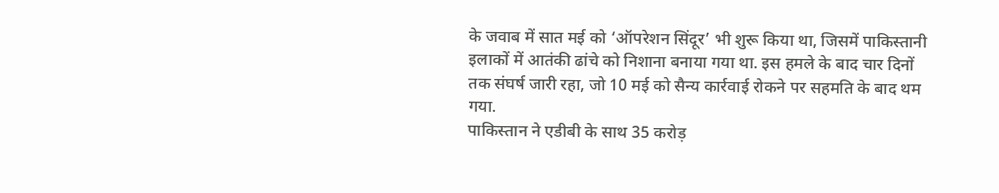के जवाब में सात मई को ‘ऑपरेशन सिंदूर’ भी शुरू किया था, जिसमें पाकिस्तानी इलाकों में आतंकी ढांचे को निशाना बनाया गया था. इस हमले के बाद चार दिनों तक संघर्ष जारी रहा, जो 10 मई को सैन्य कार्रवाई रोकने पर सहमति के बाद थम गया.
पाकिस्तान ने एडीबी के साथ 35 करोड़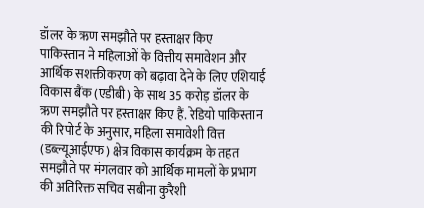डॉलर के ऋण समझौते पर हस्ताक्षर किए
पाकिस्तान ने महिलाओं के वित्तीय समावेशन और आर्थिक सशक्तीकरण को बढ़ावा देने के लिए एशियाई विकास बैंक (एडीबी) के साथ 35 करोड़ डॉलर के ऋण समझौते पर हस्ताक्षर किए हैं. रेडियो पाकिस्तान की रिपोर्ट के अनुसार, महिला समावेशी वित्त (डब्ल्यूआईएफ) क्षेत्र विकास कार्यक्रम के तहत समझौते पर मंगलवार को आर्थिक मामलों के प्रभाग की अतिरिक्त सचिव सबीना कुरैशी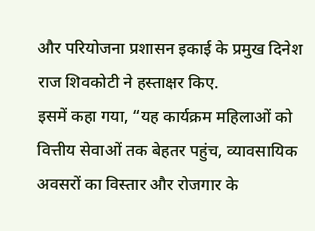और परियोजना प्रशासन इकाई के प्रमुख दिनेश राज शिवकोटी ने हस्ताक्षर किए.
इसमें कहा गया, “यह कार्यक्रम महिलाओं को वित्तीय सेवाओं तक बेहतर पहुंच, व्यावसायिक अवसरों का विस्तार और रोजगार के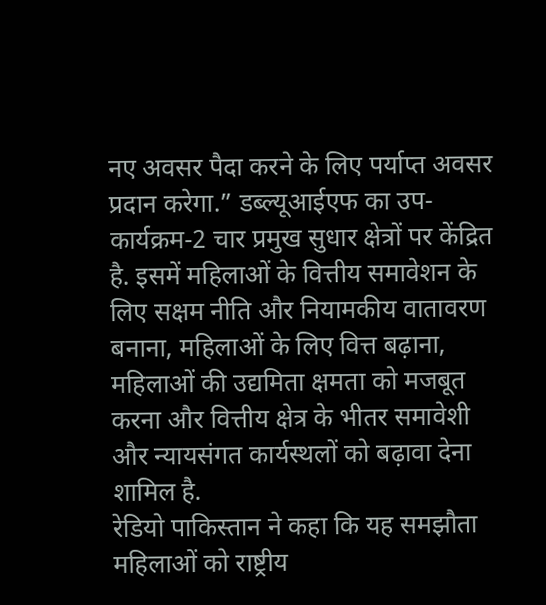नए अवसर पैदा करने के लिए पर्याप्त अवसर प्रदान करेगा.” डब्ल्यूआईएफ का उप-कार्यक्रम-2 चार प्रमुख सुधार क्षेत्रों पर केंद्रित है. इसमें महिलाओं के वित्तीय समावेशन के लिए सक्षम नीति और नियामकीय वातावरण बनाना, महिलाओं के लिए वित्त बढ़ाना, महिलाओं की उद्यमिता क्षमता को मजबूत करना और वित्तीय क्षेत्र के भीतर समावेशी और न्यायसंगत कार्यस्थलों को बढ़ावा देना शामिल है.
रेडियो पाकिस्तान ने कहा कि यह समझौता महिलाओं को राष्ट्रीय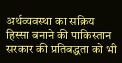अर्थव्यवस्था का सक्रिय हिस्सा बनाने की पाकिस्तान सरकार की प्रतिबद्धता को भी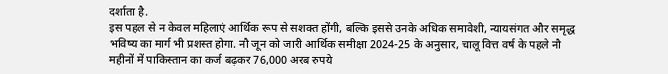दर्शाता है.
इस पहल से न केवल महिलाएं आर्थिक रूप से सशक्त होंगी, बल्कि इससे उनके अधिक समावेशी, न्यायसंगत और समृद्ध भविष्य का मार्ग भी प्रशस्त होगा. नौ जून को जारी आर्थिक समीक्षा 2024-25 के अनुसार, चालू वित्त वर्ष के पहले नौ महीनों में पाकिस्तान का कर्ज बढ़कर 76,000 अरब रुपये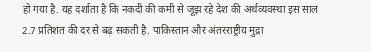हो गया है. यह दर्शाता है कि नकदी की कमी से जूझ रहे देश की अर्थव्यवस्था इस साल 2.7 प्रतिशत की दर से बढ़ सकती है. पाकिस्तान और अंतरराष्ट्रीय मुद्रा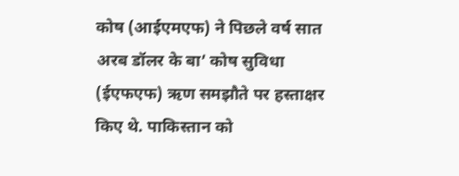कोष (आईएमएफ) ने पिछले वर्ष सात अरब डॉलर के बा’ कोष सुविधा (ईएफएफ) ऋण समझौते पर हस्ताक्षर किए थे. पाकिस्तान को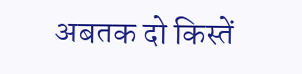अबतक दो किस्तें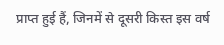प्राप्त हुई हैं, जिनमें से दूसरी किस्त इस वर्ष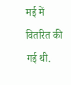मई में वितरित की गई थी.